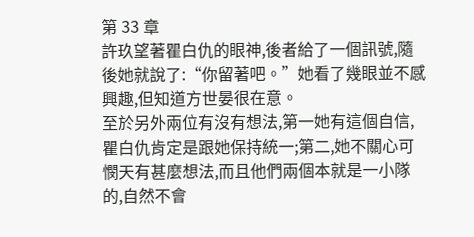第 33 章
許玖望著瞿白仇的眼神,後者給了一個訊號,隨後她就說了:“你留著吧。”她看了幾眼並不感興趣,但知道方世晏很在意。
至於另外兩位有沒有想法,第一她有這個自信,瞿白仇肯定是跟她保持統一;第二,她不關心可憫天有甚麼想法,而且他們兩個本就是一小隊的,自然不會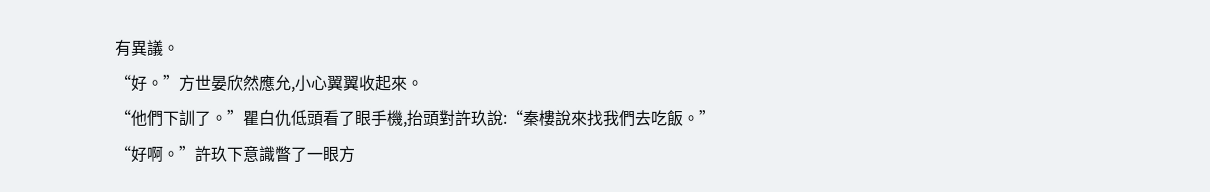有異議。
“好。”方世晏欣然應允,小心翼翼收起來。
“他們下訓了。”瞿白仇低頭看了眼手機,抬頭對許玖說:“秦樓說來找我們去吃飯。”
“好啊。”許玖下意識瞥了一眼方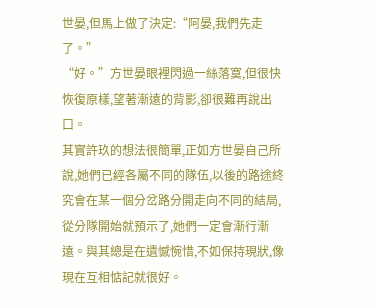世晏,但馬上做了決定:“阿晏,我們先走了。”
“好。”方世晏眼裡閃過一絲落寞,但很快恢復原樣,望著漸遠的背影,卻很難再說出口。
其實許玖的想法很簡單,正如方世晏自己所說,她們已經各屬不同的隊伍,以後的路途終究會在某一個分岔路分開走向不同的結局,從分隊開始就預示了,她們一定會漸行漸遠。與其總是在遺憾惋惜,不如保持現狀,像現在互相惦記就很好。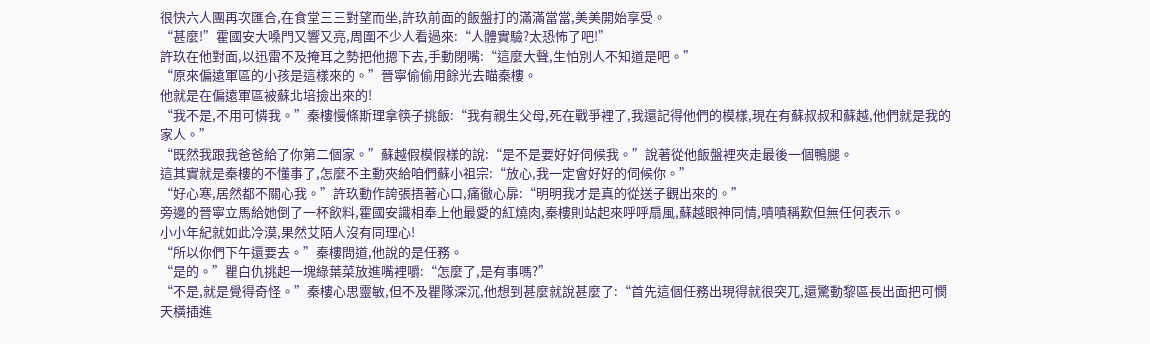很快六人團再次匯合,在食堂三三對望而坐,許玖前面的飯盤打的滿滿當當,美美開始享受。
“甚麼!”霍國安大嗓門又響又亮,周圍不少人看過來:“人體實驗?太恐怖了吧!”
許玖在他對面,以迅雷不及掩耳之勢把他摁下去,手動閉嘴:“這麼大聲,生怕別人不知道是吧。”
“原來偏遠軍區的小孩是這樣來的。”晉寧偷偷用餘光去瞄秦樓。
他就是在偏遠軍區被蘇北培撿出來的!
“我不是,不用可憐我。”秦樓慢條斯理拿筷子挑飯:“我有親生父母,死在戰爭裡了,我還記得他們的模樣,現在有蘇叔叔和蘇越,他們就是我的家人。”
“既然我跟我爸爸給了你第二個家。”蘇越假模假樣的說:“是不是要好好伺候我。”說著從他飯盤裡夾走最後一個鴨腿。
這其實就是秦樓的不懂事了,怎麼不主動夾給咱們蘇小祖宗:“放心,我一定會好好的伺候你。”
“好心寒,居然都不關心我。”許玖動作誇張捂著心口,痛徹心扉:“明明我才是真的從送子觀出來的。”
旁邊的晉寧立馬給她倒了一杯飲料,霍國安識相奉上他最愛的紅燒肉,秦樓則站起來呼呼扇風,蘇越眼神同情,嘖嘖稱歎但無任何表示。
小小年紀就如此冷漠,果然艾陌人沒有同理心!
“所以你們下午還要去。”秦樓問道,他說的是任務。
“是的。”瞿白仇挑起一塊綠葉菜放進嘴裡嚼:“怎麼了,是有事嗎?”
“不是,就是覺得奇怪。”秦樓心思靈敏,但不及瞿隊深沉,他想到甚麼就說甚麼了:“首先這個任務出現得就很突兀,還驚動黎區長出面把可憫天橫插進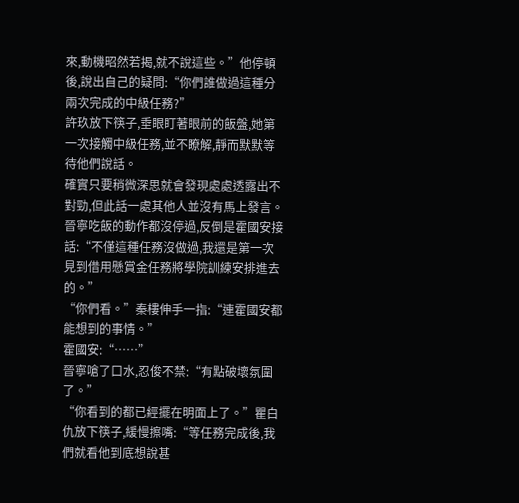來,動機昭然若揭,就不說這些。”他停頓後,說出自己的疑問:“你們誰做過這種分兩次完成的中級任務?”
許玖放下筷子,垂眼盯著眼前的飯盤,她第一次接觸中級任務,並不瞭解,靜而默默等待他們說話。
確實只要稍微深思就會發現處處透露出不對勁,但此話一處其他人並沒有馬上發言。
晉寧吃飯的動作都沒停過,反倒是霍國安接話:“不僅這種任務沒做過,我還是第一次見到借用懸賞金任務將學院訓練安排進去的。”
“你們看。”秦樓伸手一指:“連霍國安都能想到的事情。”
霍國安:“……”
晉寧嗆了口水,忍俊不禁:“有點破壞氛圍了。”
“你看到的都已經擺在明面上了。”瞿白仇放下筷子,緩慢擦嘴:“等任務完成後,我們就看他到底想說甚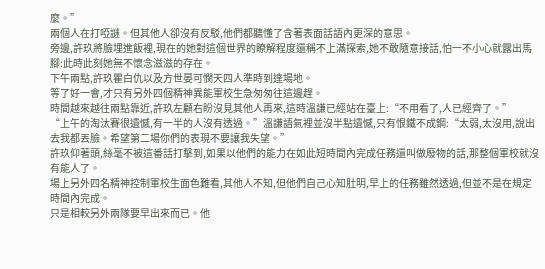麼。”
兩個人在打啞謎。但其他人卻沒有反駁,他們都聽懂了含著表面話語內更深的意思。
旁邊,許玖將臉埋進飯裡,現在的她對這個世界的瞭解程度還稱不上滿探索,她不敢隨意接話,怕一不小心就露出馬腳:此時此刻她無不懷念滋滋的存在。
下午兩點,許玖瞿白仇以及方世晏可憫天四人準時到達場地。
等了好一會,才只有另外四個精神異能軍校生急匆匆往這邊趕。
時間越來越往兩點靠近,許玖左顧右盼沒見其他人再來,這時溫謙已經站在臺上:“不用看了,人已經齊了。”
“上午的淘汰賽很遺憾,有一半的人沒有透過。”溫謙語氣裡並沒半點遺憾,只有恨鐵不成鋼:“太弱,太沒用,說出去我都丟臉。希望第二場你們的表現不要讓我失望。”
許玖仰著頭,絲毫不被這番話打擊到,如果以他們的能力在如此短時間內完成任務還叫做廢物的話,那整個軍校就沒有能人了。
場上另外四名精神控制軍校生面色難看,其他人不知,但他們自己心知肚明,早上的任務雖然透過,但並不是在規定時間內完成。
只是相較另外兩隊要早出來而已。他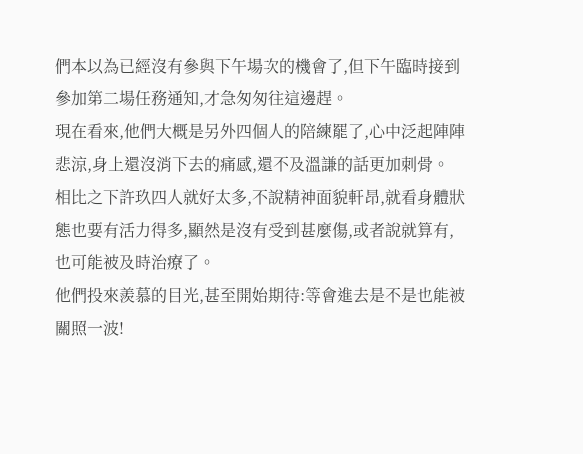們本以為已經沒有參與下午場次的機會了,但下午臨時接到參加第二場任務通知,才急匆匆往這邊趕。
現在看來,他們大概是另外四個人的陪練罷了,心中泛起陣陣悲涼,身上還沒消下去的痛感,還不及溫謙的話更加刺骨。
相比之下許玖四人就好太多,不說精神面貌軒昂,就看身體狀態也要有活力得多,顯然是沒有受到甚麼傷,或者說就算有,也可能被及時治療了。
他們投來羨慕的目光,甚至開始期待:等會進去是不是也能被關照一波!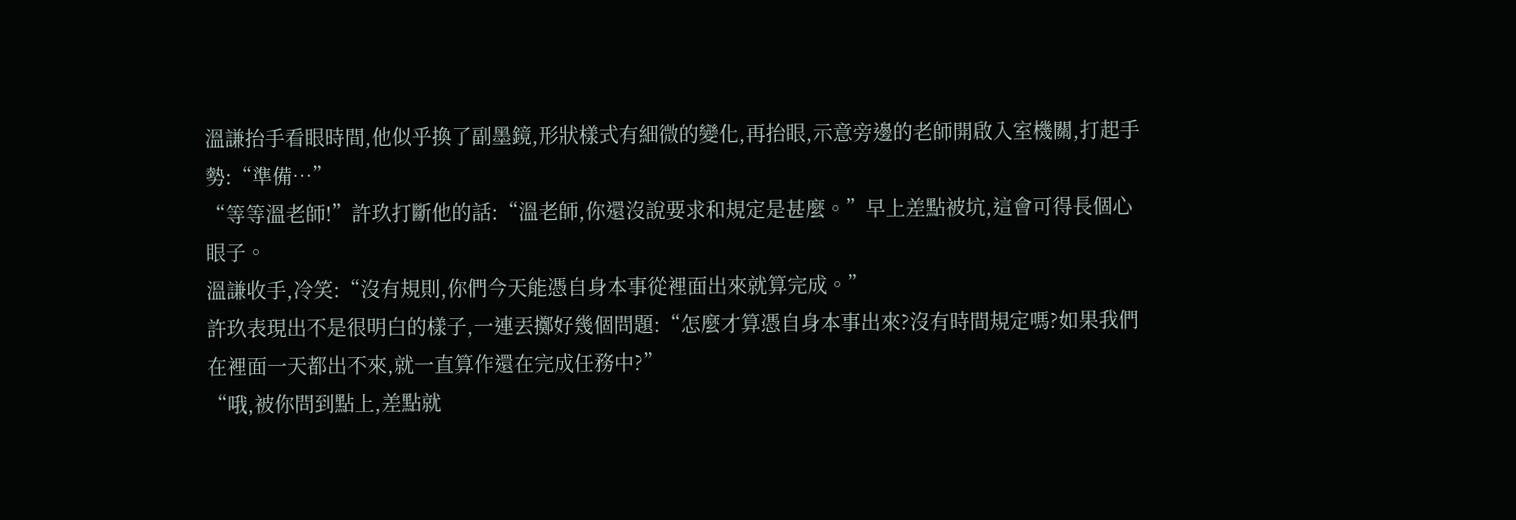溫謙抬手看眼時間,他似乎換了副墨鏡,形狀樣式有細微的變化,再抬眼,示意旁邊的老師開啟入室機關,打起手勢:“準備…”
“等等溫老師!”許玖打斷他的話:“溫老師,你還沒說要求和規定是甚麼。”早上差點被坑,這會可得長個心眼子。
溫謙收手,冷笑:“沒有規則,你們今天能憑自身本事從裡面出來就算完成。”
許玖表現出不是很明白的樣子,一連丟擲好幾個問題:“怎麼才算憑自身本事出來?沒有時間規定嗎?如果我們在裡面一天都出不來,就一直算作還在完成任務中?”
“哦,被你問到點上,差點就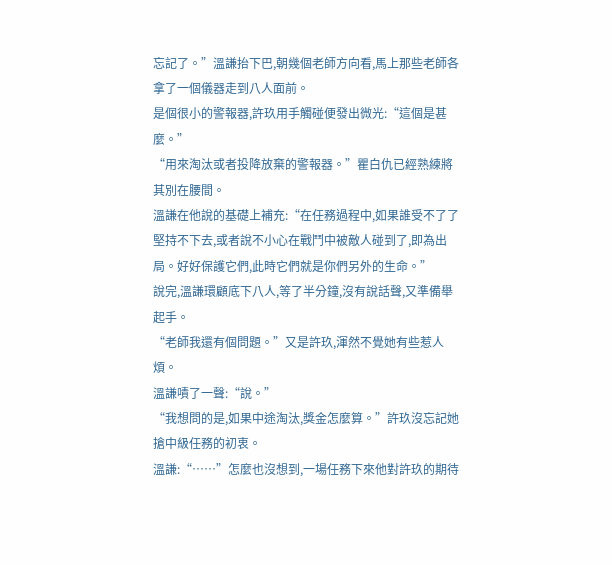忘記了。”溫謙抬下巴,朝幾個老師方向看,馬上那些老師各拿了一個儀器走到八人面前。
是個很小的警報器,許玖用手觸碰便發出微光:“這個是甚麼。”
“用來淘汰或者投降放棄的警報器。”瞿白仇已經熟練將其別在腰間。
溫謙在他說的基礎上補充:“在任務過程中,如果誰受不了了堅持不下去,或者說不小心在戰鬥中被敵人碰到了,即為出局。好好保護它們,此時它們就是你們另外的生命。”
說完,溫謙環顧底下八人,等了半分鐘,沒有說話聲,又準備舉起手。
“老師我還有個問題。”又是許玖,渾然不覺她有些惹人煩。
溫謙嘖了一聲:“說。”
“我想問的是,如果中途淘汰,獎金怎麼算。”許玖沒忘記她搶中級任務的初衷。
溫謙:“……”怎麼也沒想到,一場任務下來他對許玖的期待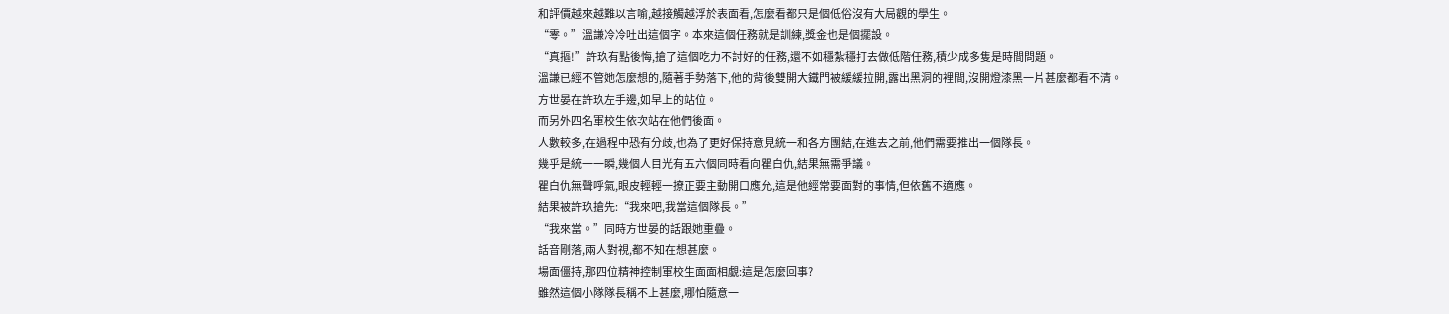和評價越來越難以言喻,越接觸越浮於表面看,怎麼看都只是個低俗沒有大局觀的學生。
“零。”溫謙冷冷吐出這個字。本來這個任務就是訓練,獎金也是個擺設。
“真摳!”許玖有點後悔,搶了這個吃力不討好的任務,還不如穩紮穩打去做低階任務,積少成多隻是時間問題。
溫謙已經不管她怎麼想的,隨著手勢落下,他的背後雙開大鐵門被緩緩拉開,露出黑洞的裡間,沒開燈漆黑一片甚麼都看不清。
方世晏在許玖左手邊,如早上的站位。
而另外四名軍校生依次站在他們後面。
人數較多,在過程中恐有分歧,也為了更好保持意見統一和各方團結,在進去之前,他們需要推出一個隊長。
幾乎是統一一瞬,幾個人目光有五六個同時看向瞿白仇,結果無需爭議。
瞿白仇無聲呼氣,眼皮輕輕一撩正要主動開口應允,這是他經常要面對的事情,但依舊不適應。
結果被許玖搶先:“我來吧,我當這個隊長。”
“我來當。”同時方世晏的話跟她重疊。
話音剛落,兩人對視,都不知在想甚麼。
場面僵持,那四位精神控制軍校生面面相覷:這是怎麼回事?
雖然這個小隊隊長稱不上甚麼,哪怕隨意一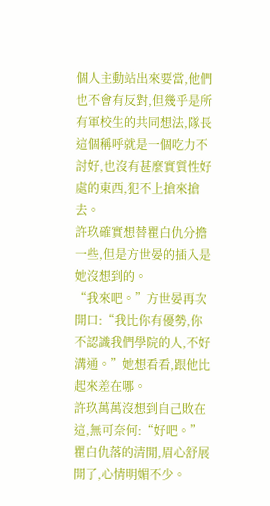個人主動站出來要當,他們也不會有反對,但幾乎是所有軍校生的共同想法,隊長這個稱呼就是一個吃力不討好,也沒有甚麼實質性好處的東西,犯不上搶來搶去。
許玖確實想替瞿白仇分擔一些,但是方世晏的插入是她沒想到的。
“我來吧。”方世晏再次開口:“我比你有優勢,你不認識我們學院的人,不好溝通。”她想看看,跟他比起來差在哪。
許玖萬萬沒想到自己敗在這,無可奈何:“好吧。”
瞿白仇落的清閒,眉心舒展開了,心情明媚不少。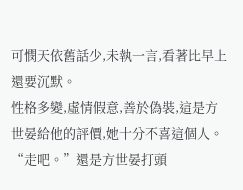可憫天依舊話少,未執一言,看著比早上還要沉默。
性格多變,虛情假意,善於偽裝,這是方世晏給他的評價,她十分不喜這個人。
“走吧。”還是方世晏打頭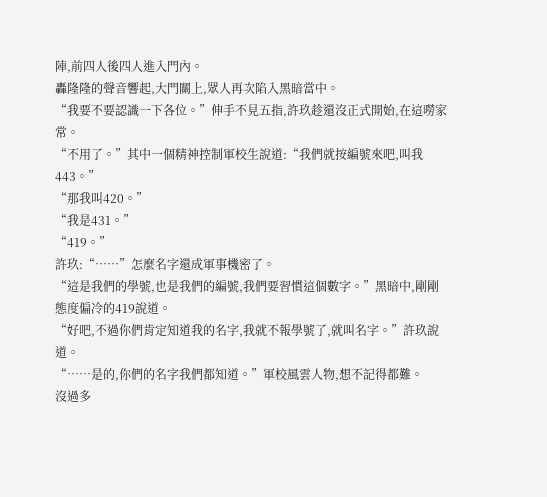陣,前四人後四人進入門內。
轟隆隆的聲音響起,大門關上,眾人再次陷入黑暗當中。
“我要不要認識一下各位。”伸手不見五指,許玖趁還沒正式開始,在這嘮家常。
“不用了。”其中一個精神控制軍校生說道:“我們就按編號來吧,叫我443。”
“那我叫420。”
“我是431。”
“419。”
許玖:“……”怎麼名字還成軍事機密了。
“這是我們的學號,也是我們的編號,我們要習慣這個數字。”黑暗中,剛剛態度偏冷的419說道。
“好吧,不過你們肯定知道我的名字,我就不報學號了,就叫名字。”許玖說道。
“……是的,你們的名字我們都知道。”軍校風雲人物,想不記得都難。
沒過多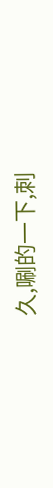久,唰的一下,刺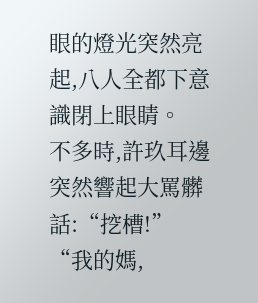眼的燈光突然亮起,八人全都下意識閉上眼睛。
不多時,許玖耳邊突然響起大罵髒話:“挖槽!”
“我的媽,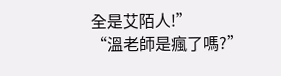全是艾陌人!”
“溫老師是瘋了嗎?”